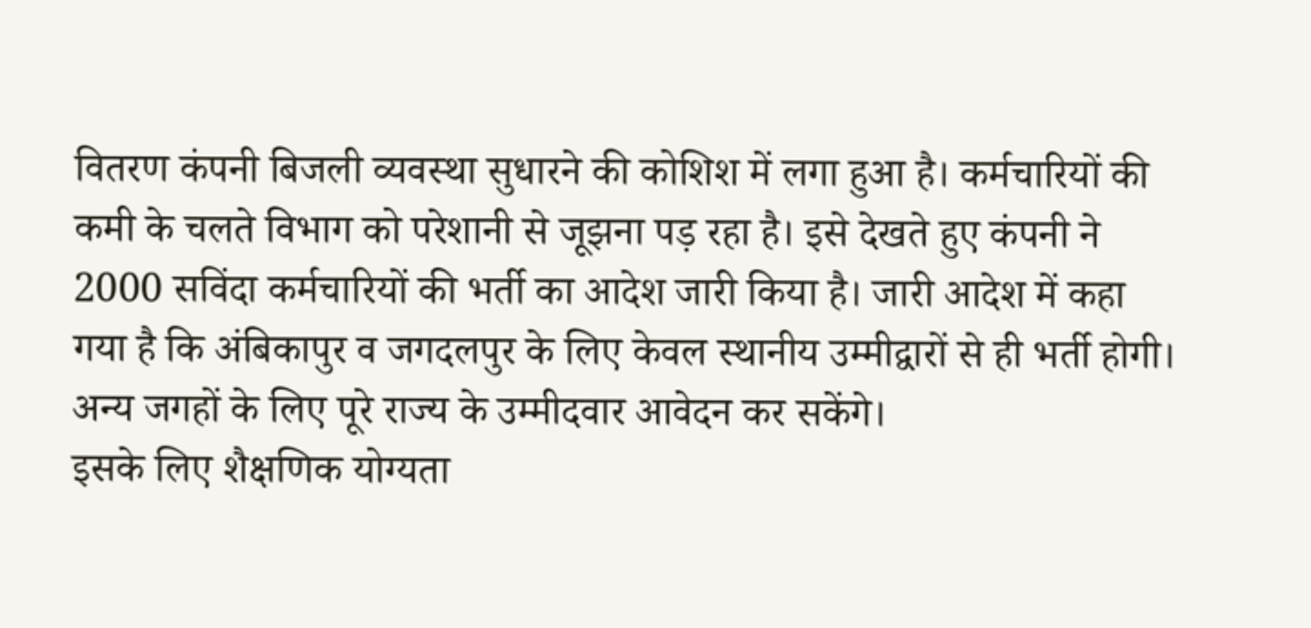वितरण कंपनी बिजली व्यवस्था सुधारने की कोशिश में लगा हुआ है। कर्मचारियों की कमी के चलते विभाग को परेशानी से जूझना पड़ रहा है। इसे देखते हुए कंपनी ने 2000 सविंदा कर्मचारियों की भर्ती का आदेश जारी किया है। जारी आदेश में कहा गया है कि अंबिकापुर व जगदलपुर के लिए केवल स्थानीय उम्मीद्वारों से ही भर्ती होगी। अन्य जगहों के लिए पूरे राज्य के उम्मीदवार आवेदन कर सकेंगे।
इसके लिए शैक्षणिक योग्यता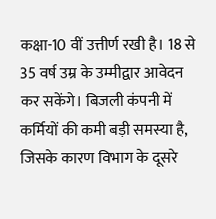कक्षा-10 वीं उत्तीर्ण रखी है। 18 से 35 वर्ष उम्र के उम्मीद्वार आवेदन कर सकेंगे। बिजली कंपनी में कर्मियों की कमी बड़ी समस्या है, जिसके कारण विभाग के दूसरे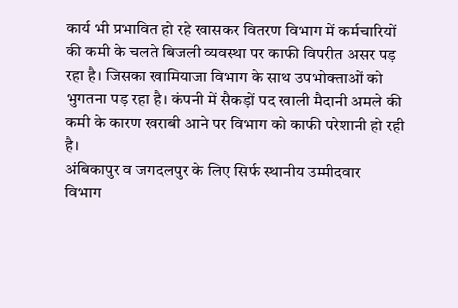कार्य भी प्रभावित हो रहे खासकर वितरण विभाग में कर्मचारियों की कमी के चलते बिजली व्यवस्था पर काफी विपरीत असर पड़ रहा है। जिसका खामियाजा विभाग के साथ उपभोक्ताओं को भुगतना पड़ रहा है। कंपनी में सैकड़ों पद खाली मैदानी अमले की कमी के कारण खराबी आने पर विभाग को काफी परेशानी हो रही है।
अंबिकापुर व जगदलपुर के लिए सिर्फ स्थानीय उम्मीदवार
विभाग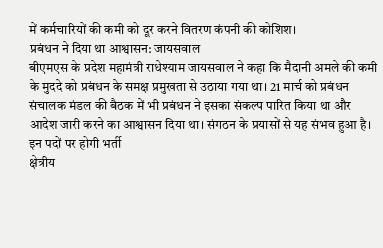में कर्मचारियों की कमी को दूर करने वितरण कंपनी की कोशिश।
प्रबंधन ने दिया था आश्वासन: जायसवाल
बीएमएस के प्रदेश महामंत्री राधेश्याम जायसवाल ने कहा कि मैदानी अमले की कमी के मुददे को प्रबंधन के समक्ष प्रमुखता से उठाया गया था। 21 मार्च को प्रबंधन संचालक मंडल की बैठक में भी प्रबंधन ने इसका संकल्प पारित किया था और आदेश जारी करने का आश्वासन दिया था। संगठन के प्रयासों से यह संभव हुआ है।
इन पदों पर होगी भर्ती
क्षेत्रीय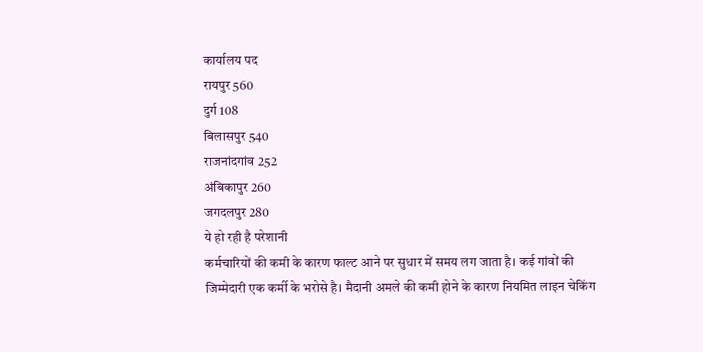कार्यालय पद
रायपुर 560
दुर्ग 108
बिलासपुर 540
राजनांदगांव 252
अंबिकापुर 260
जगदलपुर 280
ये हो रही है परेशानी
कर्मचारियों की कमी के कारण फाल्ट आने पर सुधार में समय लग जाता है। कई गांवों की जिम्मेदारी एक कर्मी के भरोसे है। मैदानी अमले की कमी होने के कारण नियमित लाइन चेकिंग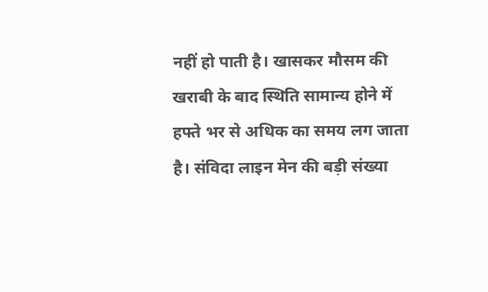नहीं हो पाती है। खासकर मौसम की खराबी के बाद स्थिति सामान्य होने में हफ्ते भर से अधिक का समय लग जाता है। संविदा लाइन मेन की बड़ी संख्या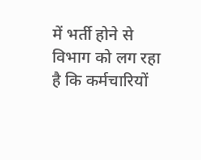में भर्ती होने से विभाग को लग रहा है कि कर्मचारियों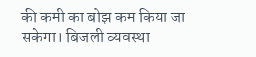की कमी का बोझ कम किया जा सकेगा। बिजली व्यवस्था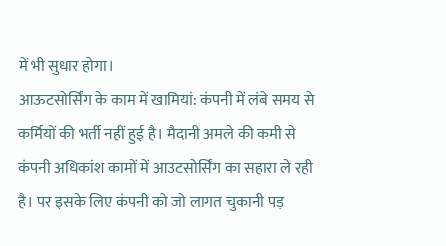में भी सुधार होगा।
आऊटसोर्सिंग के काम में खामियां: कंपनी में लंबे समय से कर्मियों की भर्ती नहीं हुई है। मैदानी अमले की कमी से कंपनी अधिकांश कामों में आउटसोर्सिंग का सहारा ले रही है। पर इसके लिए कंपनी को जो लागत चुकानी पड़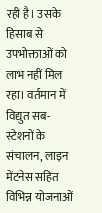रही है। उसके हिसाब से उपभोक्ताओं को लाभ नहीं मिल रहा। वर्तमान में विद्युत सब-स्टेशनों के संचालन, लाइन मेंटनेस सहित विभिन्न योजनाओं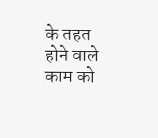के तहत होने वाले काम को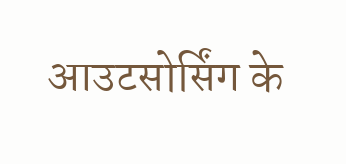आउटसोर्सिंग के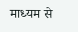माध्यम से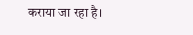कराया जा रहा है।